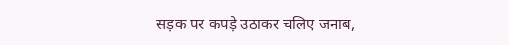सड़क पर कपड़े उठाकर चलिए जनाब,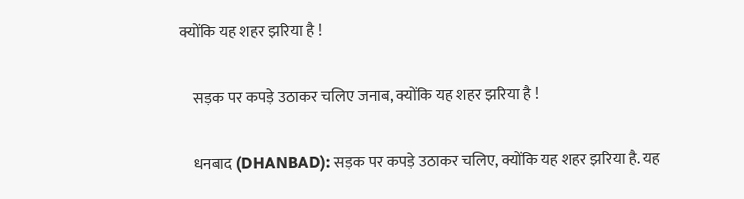क्योंकि यह शहर झरिया है !

    सड़क पर कपड़े उठाकर चलिए जनाब, क्योंकि यह शहर झरिया है !

    धनबाद (DHANBAD): सड़क पर कपड़े उठाकर चलिए, क्योंकि यह शहर झरिया है. यह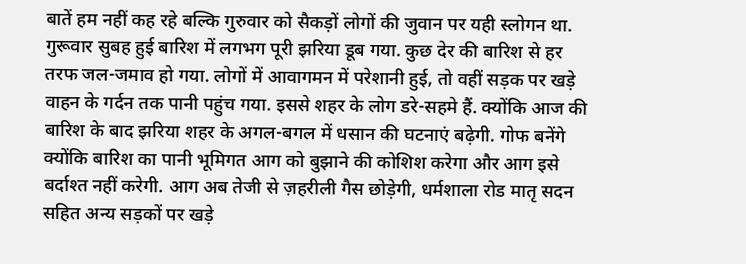बातें हम नहीं कह रहे बल्कि गुरुवार को सैकड़ों लोगों की जुवान पर यही स्लोगन था. गुरूवार सुबह हुई बारिश में लगभग पूरी झरिया डूब गया. कुछ देर की बारिश से हर तरफ जल-जमाव हो गया. लोगों में आवागमन में परेशानी हुई, तो वहीं सड़क पर खड़े वाहन के गर्दन तक पानी पहुंच गया. इससे शहर के लोग डरे-सहमे हैं. क्योंकि आज की बारिश के बाद झरिया शहर के अगल-बगल में धसान की घटनाएं बढ़ेगी. गोफ बनेंगे क्योंकि बारिश का पानी भूमिगत आग को बुझाने की कोशिश करेगा और आग इसे बर्दाश्त नहीं करेगी. आग अब तेजी से ज़हरीली गैस छोड़ेगी, धर्मशाला रोड मातृ सदन सहित अन्य सड़कों पर खड़े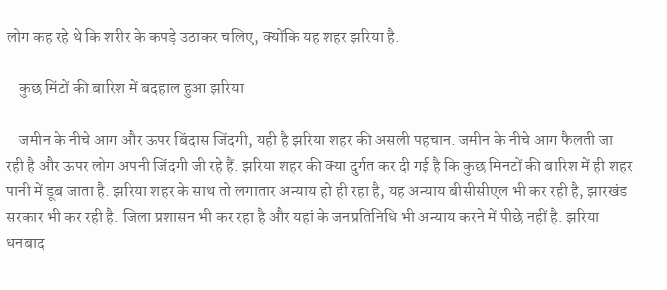लोग कह रहे थे कि शरीर के कपड़े उठाकर चलिए, क्योंकि यह शहर झरिया है.

    कुछ मिंटों की बारिश में बदहाल हुआ झरिया

    जमीन के नीचे आग और ऊपर बिंदास जिंदगी, यही है झरिया शहर की असली पहचान. जमीन के नीचे आग फैलती जा रही है और ऊपर लोग अपनी जिंदगी जी रहे हैं. झरिया शहर की क्या दुर्गत कर दी गई है कि कुछ मिनटों की बारिश में ही शहर पानी में डूब जाता है. झरिया शहर के साथ तो लगातार अन्याय हो ही रहा है, यह अन्याय बीसीसीएल भी कर रही है, झारखंड सरकार भी कर रही है. जिला प्रशासन भी कर रहा है और यहां के जनप्रतिनिधि भी अन्याय करने में पीछे नहीं है. झरिया धनबाद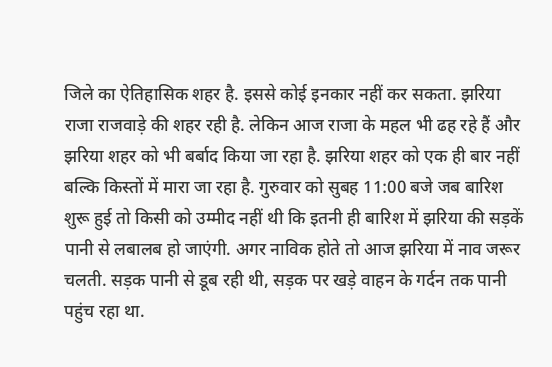जिले का ऐतिहासिक शहर है. इससे कोई इनकार नहीं कर सकता. झरिया राजा राजवाड़े की शहर रही है. लेकिन आज राजा के महल भी ढह रहे हैं और झरिया शहर को भी बर्बाद किया जा रहा है. झरिया शहर को एक ही बार नहीं बल्कि किस्तों में मारा जा रहा है. गुरुवार को सुबह 11:00 बजे जब बारिश शुरू हुई तो किसी को उम्मीद नहीं थी कि इतनी ही बारिश में झरिया की सड़कें पानी से लबालब हो जाएंगी. अगर नाविक होते तो आज झरिया में नाव जरूर चलती. सड़क पानी से डूब रही थी, सड़क पर खड़े वाहन के गर्दन तक पानी पहुंच रहा था.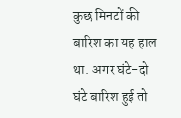कुछ मिनटों की बारिश का यह हाल था. अगर घंटे-दो घंटे बारिश हुई तो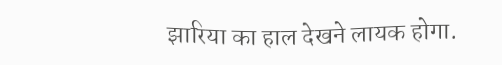झारिया का हाल देखने लायक होगा.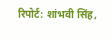रिपोर्ट: शांभवी सिंह,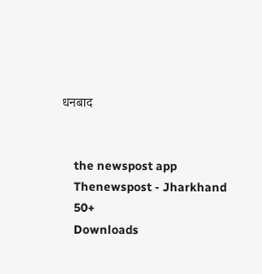धनबाद


    the newspost app
    Thenewspost - Jharkhand
    50+
    Downloads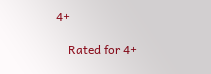4+

    Rated for 4+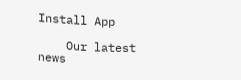Install App

    Our latest news